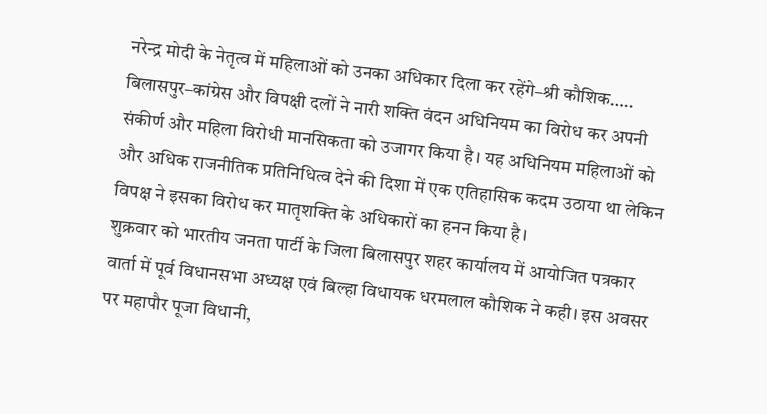नरेन्द्र मोदी के नेतृत्व में महिलाओं को उनका अधिकार दिला कर रहेंगे–श्री कौशिक…..
बिलासपुर–कांग्रेस और विपक्षी दलों ने नारी शक्ति वंदन अधिनियम का विरोध कर अपनी संकीर्ण और महिला विरोधी मानसिकता को उजागर किया है। यह अधिनियम महिलाओं को और अधिक राजनीतिक प्रतिनिधित्व देने की दिशा में एक एतिहासिक कदम उठाया था लेकिन विपक्ष ने इसका विरोध कर मातृशक्ति के अधिकारों का हनन किया है।
शुक्रवार को भारतीय जनता पार्टी के जिला बिलासपुर शहर कार्यालय में आयोजित पत्रकार वार्ता में पूर्व विधानसभा अध्यक्ष एवं बिल्हा विधायक धरमलाल कौशिक ने कही। इस अवसर पर महापौर पूजा विधानी,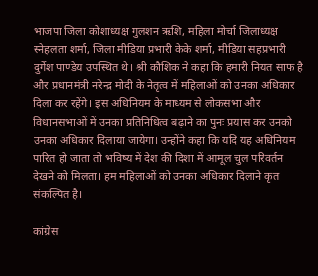भाजपा जिला कोशाध्यक्ष गुलशन ऋशि, महिला मोर्चा जिलाध्यक्ष स्नेहलता शर्मा, जिला मीडिया प्रभारी केके शर्मा, मीडिया सहप्रभारी दुर्गेश पाण्डेय उपस्थित थे। श्री कौशिक ने कहा कि हमारी नियत साफ है और प्रधानमंत्री नरेन्द्र मोदी के नेतृत्व में महिलाओं को उनका अधिकार दिला कर रहेंगे। इस अधिनियम के माध्यम से लोकसभा और विधानसभाओं में उनका प्रतिनिधित्व बढ़ाने का पुनः प्रयास कर उनको उनका अधिकार दिलाया जायेगा। उन्होंने कहा कि यदि यह अधिनियम पारित हो जाता तो भविष्य में देश की दिशा में आमूल चुल परिवर्तन देखने को मिलता। हम महिलाओं को उनका अधिकार दिलाने कृत संकल्पित है।

कांग्रेस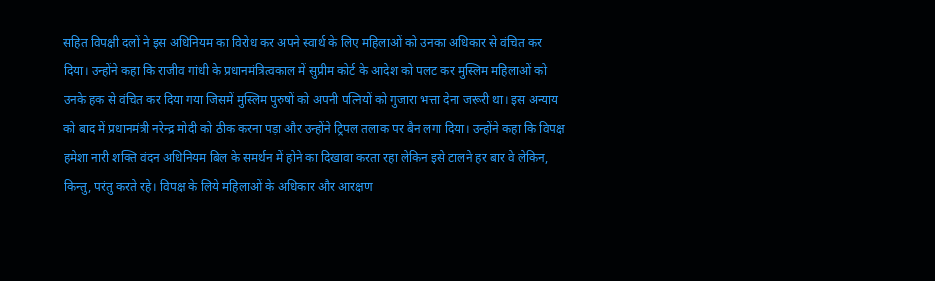सहित विपक्षी दलों ने इस अधिनियम का विरोध कर अपने स्वार्थ के लिए महिलाओं को उनका अधिकार से वंचित कर दिया। उन्होंने कहा कि राजीव गांधी के प्रधानमंत्रित्वकाल में सुप्रीम कोर्ट के आदेश को पलट कर मुस्लिम महिलाओं को उनके हक से वंचित कर दिया गया जिसमें मुस्लिम पुरुषों को अपनी पत्नियों को गुजारा भत्ता देना जरूरी था। इस अन्याय को बाद में प्रधानमंत्री नरेन्द्र मोदी को ठीक करना पड़ा और उन्होंने ट्रिपल तलाक पर बैन लगा दिया। उन्होंने कहा कि विपक्ष हमेशा नारी शक्ति वंदन अधिनियम बिल के समर्थन में होने का दिखावा करता रहा लेकिन इसे टालने हर बार वे लेकिन, किन्तु, परंतु करते रहे। विपक्ष के लिये महिलाओं के अधिकार और आरक्षण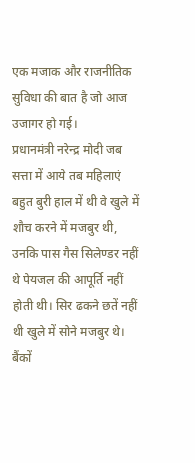एक मजाक और राजनीतिक सुविधा की बात है जो आज उजागर हो गई।
प्रधानमंत्री नरेन्द्र मोदी जब सत्ता में आये तब महिलाएं बहुत बुरी हाल में थी वे खुले में शौच करने में मजबुर थी, उनकि पास गैस सिलेण्डर नहीं थे पेयजल की आपूर्ति नहीं होती थी। सिर ढकने छतें नहीं थी खुले में सोने मजबुर थे। बैंकों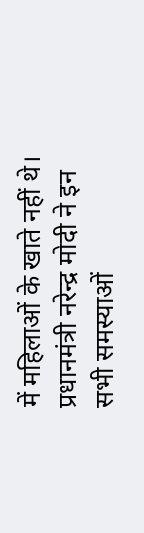में महिलाओं के खाते नहीं थे। प्रधानमंत्री नरेन्द्र मोदी ने इन सभी समस्याओं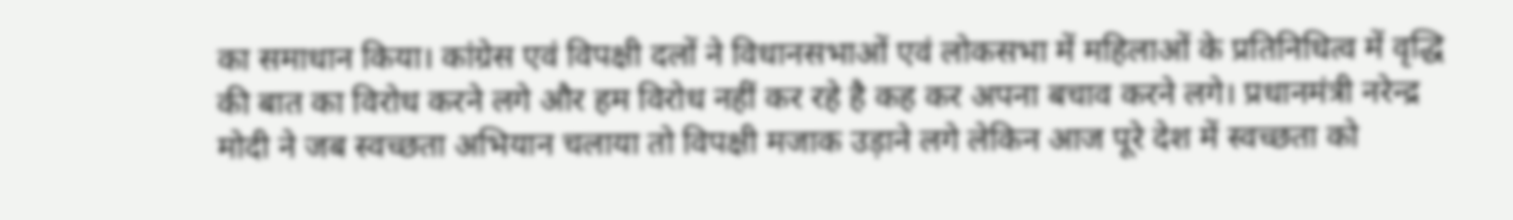का समाधान किया। कांग्रेस एवं विपक्षी दलों ने विधानसभाओं एवं लोकसभा में महिलाओं के प्रतिनिधित्व में वृद्धि की बात का विरोध करने लगे और हम विरोध नहीं कर रहे है कह कर अपना बचाव करने लगे। प्रधानमंत्री नरेन्द्र मोदी ने जब स्वच्छता अभियान चलाया तो विपक्षी मजाक उड़ाने लगे लेकिन आज पूरे देश में स्वच्छता को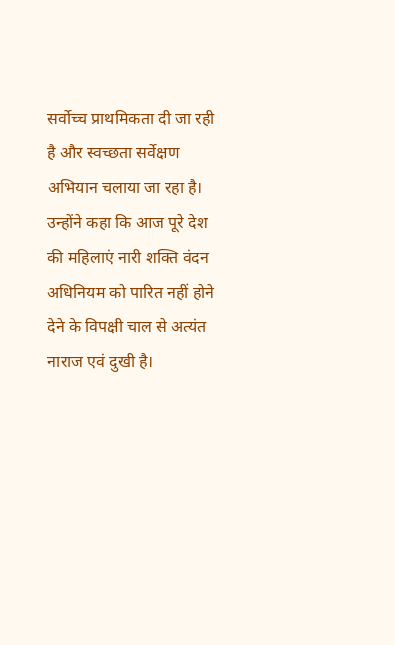सर्वोच्च प्राथमिकता दी जा रही है और स्वच्छता सर्वेक्षण अभियान चलाया जा रहा है। उन्होंने कहा कि आज पूरे देश की महिलाएं नारी शक्ति वंदन अधिनियम को पारित नहीं होने देने के विपक्षी चाल से अत्यंत नाराज एवं दुखी है।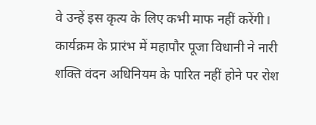वे उन्हें इस कृत्य के लिए कभी माफ नहीं करेंगी। कार्यक्रम के प्रारंभ में महापौर पूजा विधानी ने नारी शक्ति वंदन अधिनियम के पारित नहीं होने पर रोश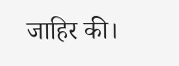जाहिर की।